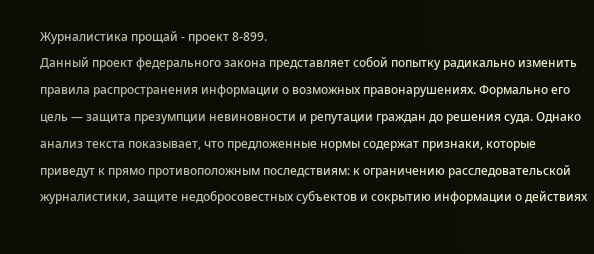Журналистика прощай - проект 8-899.
Данный проект федерального закона представляет собой попытку радикально изменить правила распространения информации о возможных правонарушениях. Формально его цель — защита презумпции невиновности и репутации граждан до решения суда. Однако анализ текста показывает, что предложенные нормы содержат признаки, которые приведут к прямо противоположным последствиям: к ограничению расследовательской журналистики, защите недобросовестных субъектов и сокрытию информации о действиях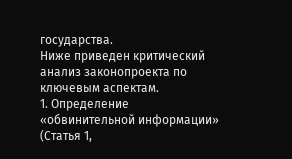государства.
Ниже приведен критический анализ законопроекта по ключевым аспектам.
1. Определение «обвинительной информации» (Статья 1,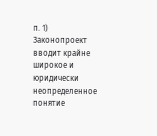п. 1)
Законопроект вводит крайне широкое и юридически неопределенное понятие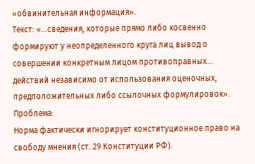«обвинительная информация».
Текст: «...сведения, которые прямо либо косвенно формируют у неопределенного круга лиц вывод о совершении конкретным лицом противоправных... действий независимо от использования оценочных, предположительных либо ссылочных формулировок».
Проблема:
Норма фактически игнорирует конституционное право на свободу мнения (ст. 29 Конституции РФ).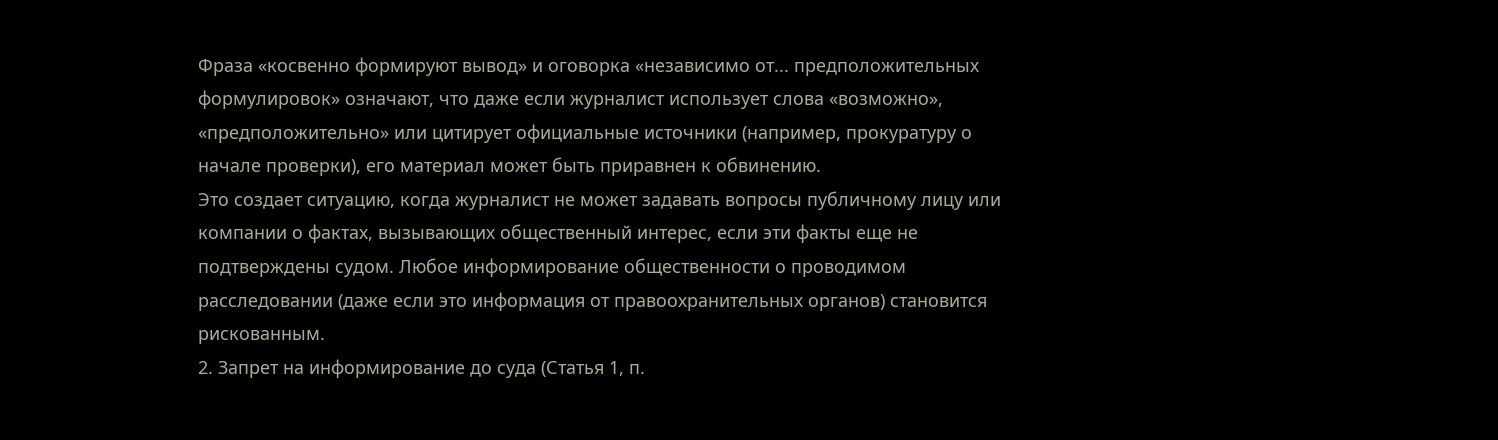Фраза «косвенно формируют вывод» и оговорка «независимо от... предположительных формулировок» означают, что даже если журналист использует слова «возможно», «предположительно» или цитирует официальные источники (например, прокуратуру о начале проверки), его материал может быть приравнен к обвинению.
Это создает ситуацию, когда журналист не может задавать вопросы публичному лицу или компании о фактах, вызывающих общественный интерес, если эти факты еще не подтверждены судом. Любое информирование общественности о проводимом расследовании (даже если это информация от правоохранительных органов) становится рискованным.
2. Запрет на информирование до суда (Статья 1, п.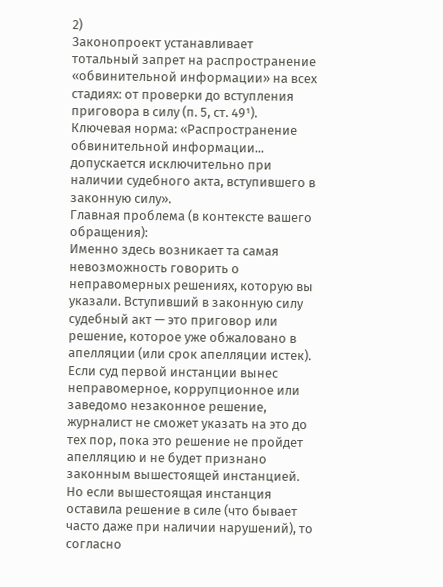2)
Законопроект устанавливает тотальный запрет на распространение «обвинительной информации» на всех стадиях: от проверки до вступления приговора в силу (п. 5, ст. 49¹).
Ключевая норма: «Распространение обвинительной информации... допускается исключительно при наличии судебного акта, вступившего в законную силу».
Главная проблема (в контексте вашего обращения):
Именно здесь возникает та самая невозможность говорить о неправомерных решениях, которую вы указали. Вступивший в законную силу судебный акт — это приговор или решение, которое уже обжаловано в апелляции (или срок апелляции истек).
Если суд первой инстанции вынес неправомерное, коррупционное или заведомо незаконное решение, журналист не сможет указать на это до тех пор, пока это решение не пройдет апелляцию и не будет признано законным вышестоящей инстанцией.
Но если вышестоящая инстанция оставила решение в силе (что бывает часто даже при наличии нарушений), то согласно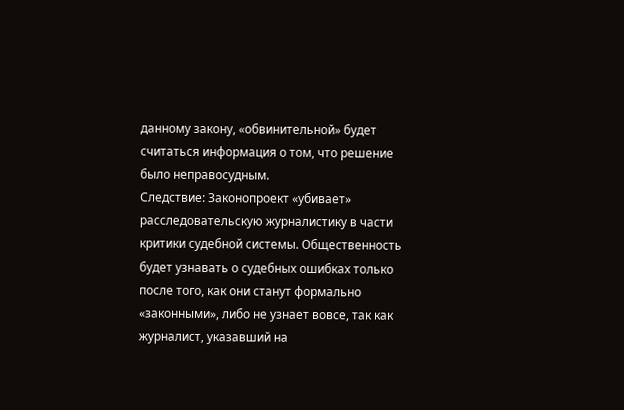данному закону, «обвинительной» будет считаться информация о том, что решение было неправосудным.
Следствие: Законопроект «убивает» расследовательскую журналистику в части критики судебной системы. Общественность будет узнавать о судебных ошибках только после того, как они станут формально «законными», либо не узнает вовсе, так как журналист, указавший на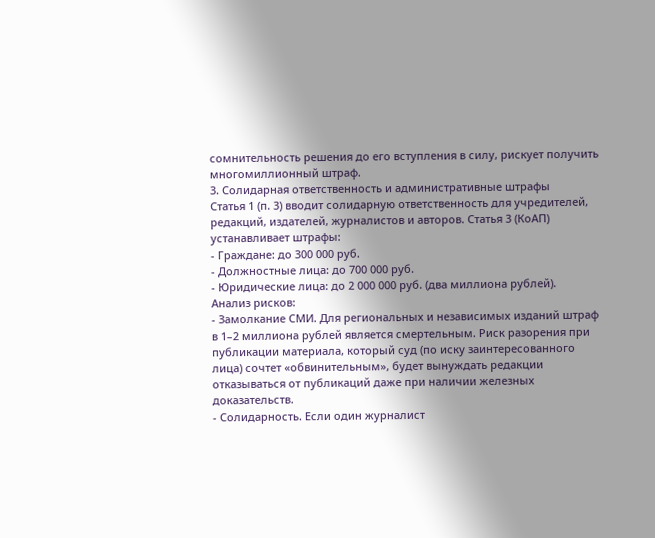сомнительность решения до его вступления в силу, рискует получить многомиллионный штраф.
3. Солидарная ответственность и административные штрафы
Статья 1 (п. 3) вводит солидарную ответственность для учредителей, редакций, издателей, журналистов и авторов. Статья 3 (КоАП) устанавливает штрафы:
- Граждане: до 300 000 руб.
- Должностные лица: до 700 000 руб.
- Юридические лица: до 2 000 000 руб. (два миллиона рублей).
Анализ рисков:
- Замолкание СМИ. Для региональных и независимых изданий штраф в 1–2 миллиона рублей является смертельным. Риск разорения при публикации материала, который суд (по иску заинтересованного лица) сочтет «обвинительным», будет вынуждать редакции отказываться от публикаций даже при наличии железных доказательств.
- Солидарность. Если один журналист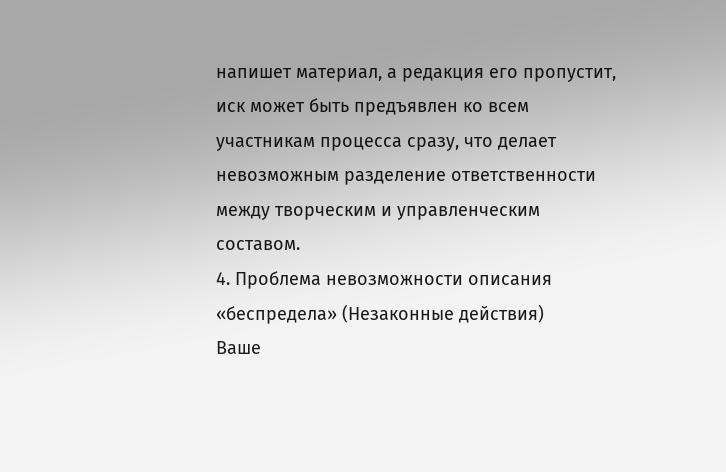напишет материал, а редакция его пропустит, иск может быть предъявлен ко всем участникам процесса сразу, что делает невозможным разделение ответственности между творческим и управленческим составом.
4. Проблема невозможности описания «беспредела» (Незаконные действия)
Ваше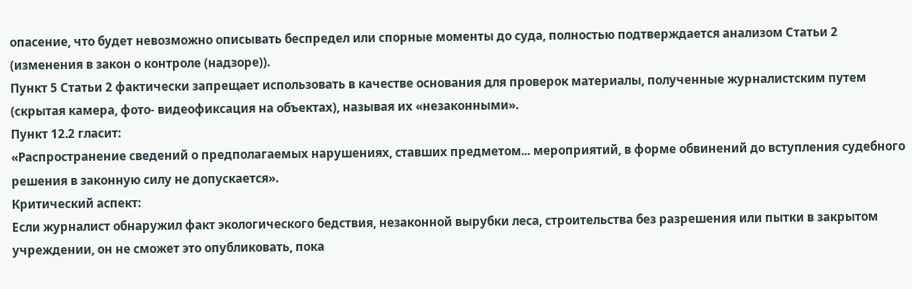опасение, что будет невозможно описывать беспредел или спорные моменты до суда, полностью подтверждается анализом Статьи 2 (изменения в закон о контроле (надзоре)).
Пункт 5 Статьи 2 фактически запрещает использовать в качестве основания для проверок материалы, полученные журналистским путем (скрытая камера, фото- видеофиксация на объектах), называя их «незаконными».
Пункт 12.2 гласит:
«Распространение сведений о предполагаемых нарушениях, ставших предметом... мероприятий, в форме обвинений до вступления судебного решения в законную силу не допускается».
Критический аспект:
Если журналист обнаружил факт экологического бедствия, незаконной вырубки леса, строительства без разрешения или пытки в закрытом учреждении, он не сможет это опубликовать, пока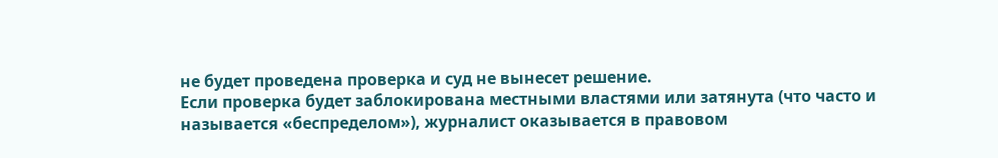не будет проведена проверка и суд не вынесет решение.
Если проверка будет заблокирована местными властями или затянута (что часто и называется «беспределом»), журналист оказывается в правовом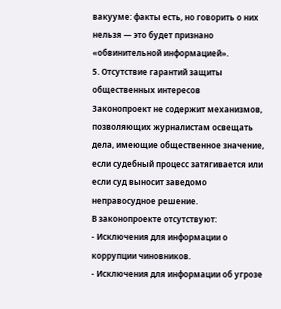вакууме: факты есть, но говорить о них нельзя — это будет признано «обвинительной информацией».
5. Отсутствие гарантий защиты общественных интересов
Законопроект не содержит механизмов, позволяющих журналистам освещать дела, имеющие общественное значение, если судебный процесс затягивается или если суд выносит заведомо неправосудное решение.
В законопроекте отсутствуют:
- Исключения для информации о коррупции чиновников.
- Исключения для информации об угрозе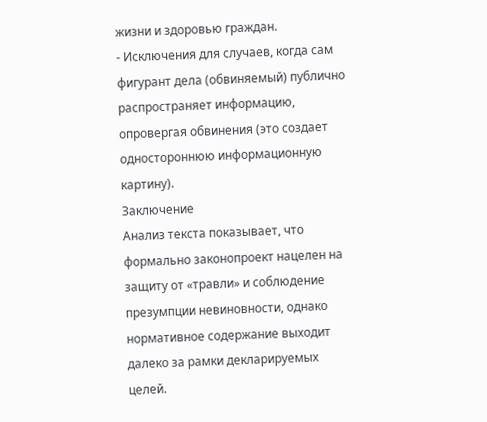жизни и здоровью граждан.
- Исключения для случаев, когда сам фигурант дела (обвиняемый) публично распространяет информацию, опровергая обвинения (это создает одностороннюю информационную картину).
Заключение
Анализ текста показывает, что формально законопроект нацелен на защиту от «травли» и соблюдение презумпции невиновности, однако нормативное содержание выходит далеко за рамки декларируемых целей.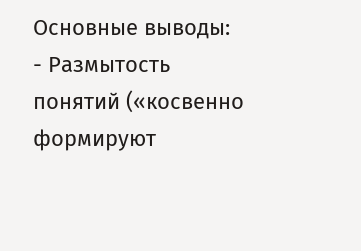Основные выводы:
- Размытость понятий («косвенно формируют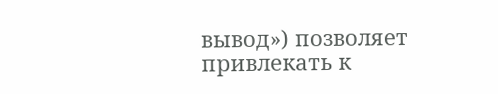вывод») позволяет привлекать к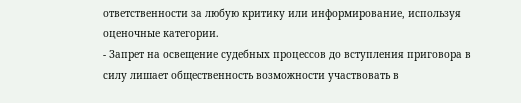ответственности за любую критику или информирование, используя оценочные категории.
- Запрет на освещение судебных процессов до вступления приговора в силу лишает общественность возможности участвовать в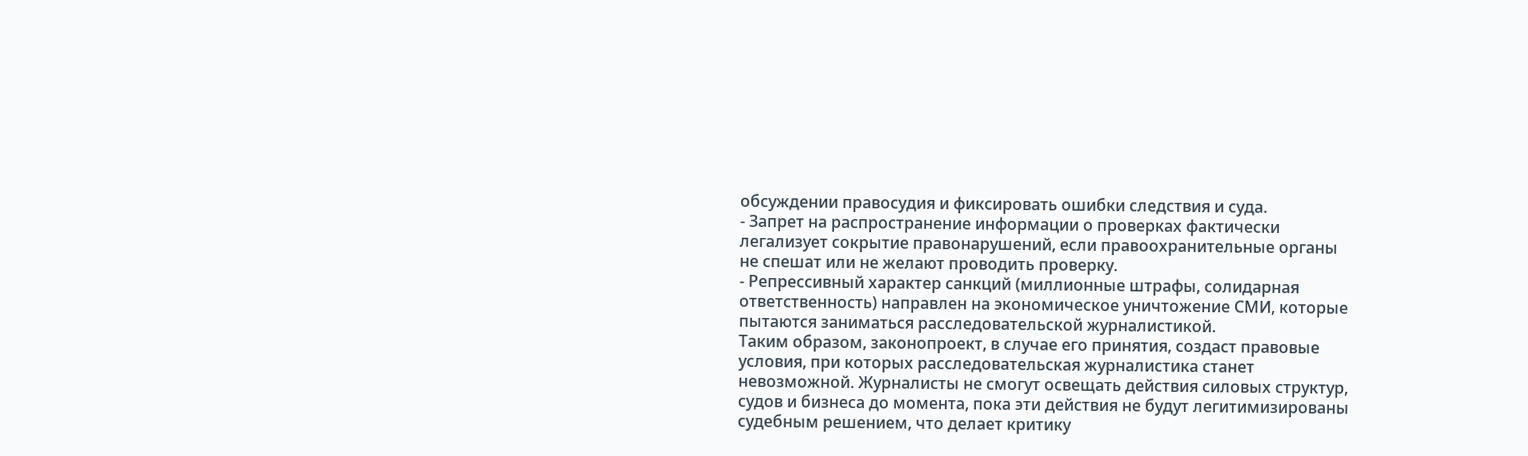обсуждении правосудия и фиксировать ошибки следствия и суда.
- Запрет на распространение информации о проверках фактически легализует сокрытие правонарушений, если правоохранительные органы не спешат или не желают проводить проверку.
- Репрессивный характер санкций (миллионные штрафы, солидарная ответственность) направлен на экономическое уничтожение СМИ, которые пытаются заниматься расследовательской журналистикой.
Таким образом, законопроект, в случае его принятия, создаст правовые условия, при которых расследовательская журналистика станет невозможной. Журналисты не смогут освещать действия силовых структур, судов и бизнеса до момента, пока эти действия не будут легитимизированы судебным решением, что делает критику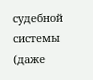судебной системы (даже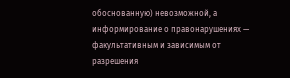обоснованную) невозможной, а информирование о правонарушениях — факультативным и зависимым от разрешения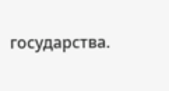государства.